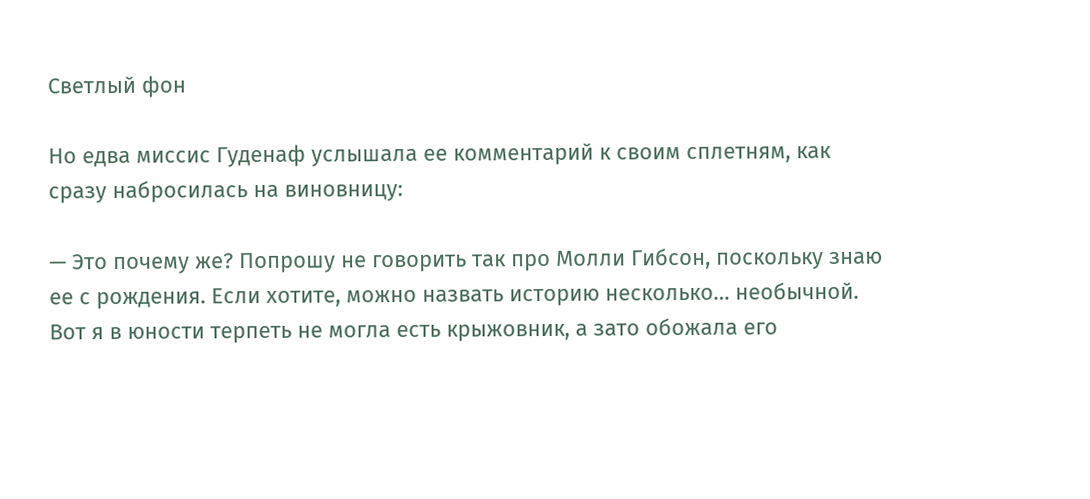Светлый фон

Но едва миссис Гуденаф услышала ее комментарий к своим сплетням, как сразу набросилась на виновницу:

— Это почему же? Попрошу не говорить так про Молли Гибсон, поскольку знаю ее с рождения. Если хотите, можно назвать историю несколько… необычной. Вот я в юности терпеть не могла есть крыжовник, а зато обожала его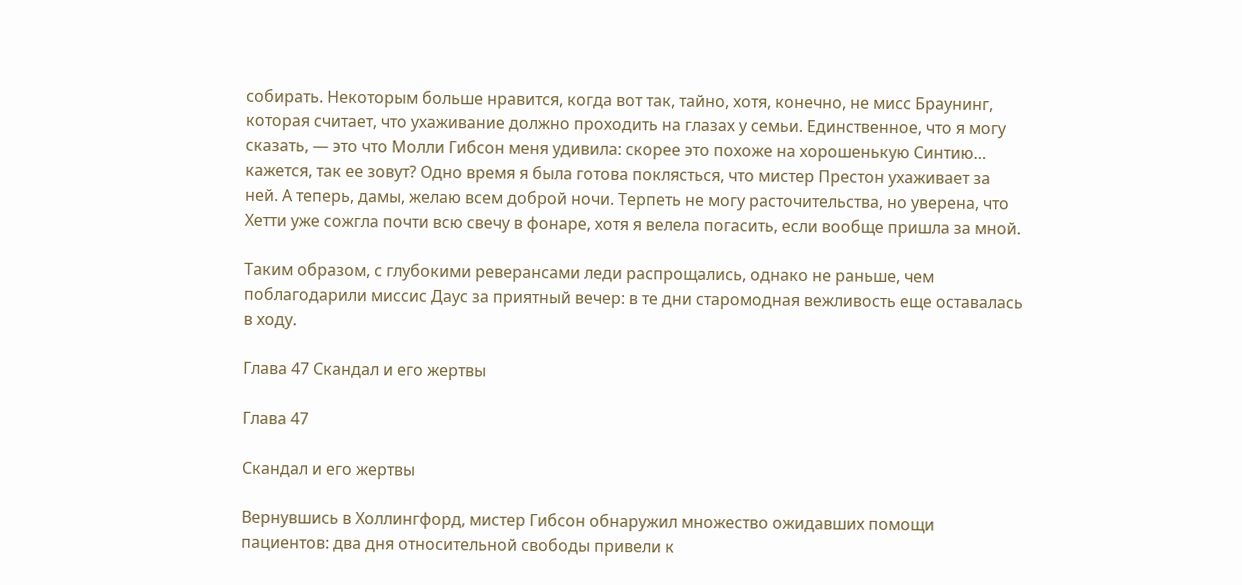собирать. Некоторым больше нравится, когда вот так, тайно, хотя, конечно, не мисс Браунинг, которая считает, что ухаживание должно проходить на глазах у семьи. Единственное, что я могу сказать, — это что Молли Гибсон меня удивила: скорее это похоже на хорошенькую Синтию… кажется, так ее зовут? Одно время я была готова поклясться, что мистер Престон ухаживает за ней. А теперь, дамы, желаю всем доброй ночи. Терпеть не могу расточительства, но уверена, что Хетти уже сожгла почти всю свечу в фонаре, хотя я велела погасить, если вообще пришла за мной.

Таким образом, с глубокими реверансами леди распрощались, однако не раньше, чем поблагодарили миссис Даус за приятный вечер: в те дни старомодная вежливость еще оставалась в ходу.

Глава 47 Скандал и его жертвы

Глава 47

Скандал и его жертвы

Вернувшись в Холлингфорд, мистер Гибсон обнаружил множество ожидавших помощи пациентов: два дня относительной свободы привели к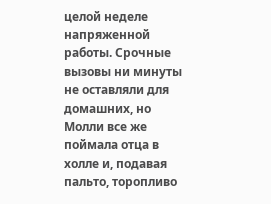целой неделе напряженной работы. Срочные вызовы ни минуты не оставляли для домашних, но Молли все же поймала отца в холле и, подавая пальто, торопливо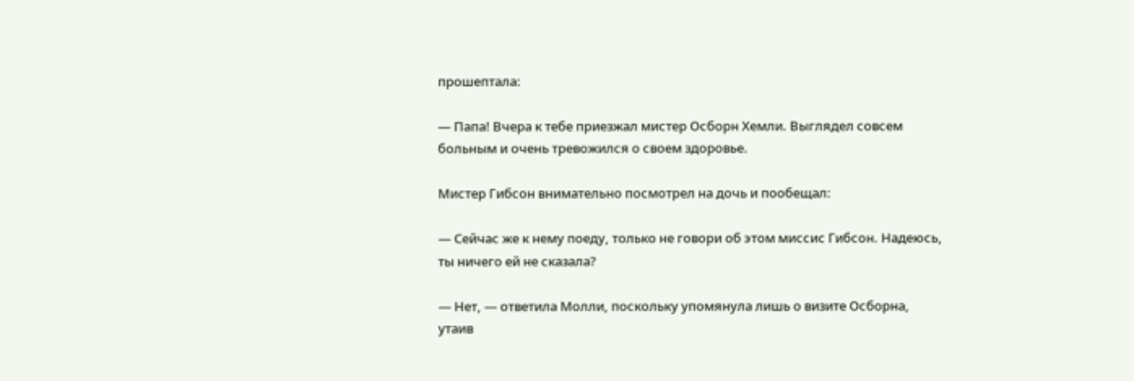прошептала:

— Папа! Вчера к тебе приезжал мистер Осборн Хемли. Выглядел совсем больным и очень тревожился о своем здоровье.

Мистер Гибсон внимательно посмотрел на дочь и пообещал:

— Сейчас же к нему поеду, только не говори об этом миссис Гибсон. Надеюсь, ты ничего ей не сказала?

— Нет, — ответила Молли, поскольку упомянула лишь о визите Осборна, утаив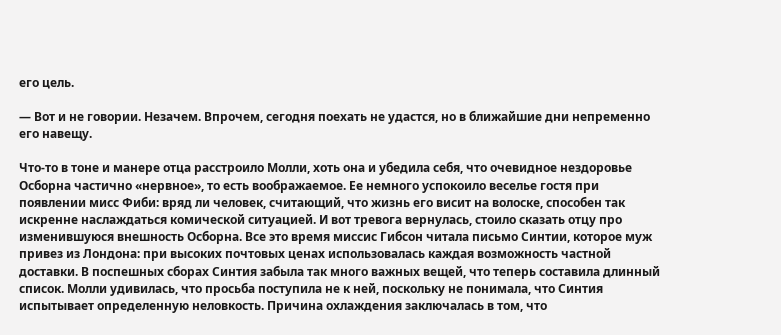его цель.

— Вот и не говории. Незачем. Впрочем, сегодня поехать не удастся, но в ближайшие дни непременно его навещу.

Что-то в тоне и манере отца расстроило Молли, хоть она и убедила себя, что очевидное нездоровье Осборна частично «нервное», то есть воображаемое. Ее немного успокоило веселье гостя при появлении мисс Фиби: вряд ли человек, считающий, что жизнь его висит на волоске, способен так искренне наслаждаться комической ситуацией. И вот тревога вернулась, стоило сказать отцу про изменившуюся внешность Осборна. Все это время миссис Гибсон читала письмо Синтии, которое муж привез из Лондона: при высоких почтовых ценах использовалась каждая возможность частной доставки. В поспешных сборах Синтия забыла так много важных вещей, что теперь составила длинный список. Молли удивилась, что просьба поступила не к ней, поскольку не понимала, что Синтия испытывает определенную неловкость. Причина охлаждения заключалась в том, что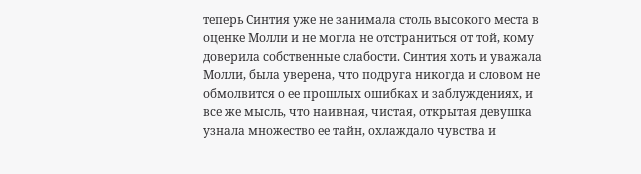теперь Синтия уже не занимала столь высокого места в оценке Молли и не могла не отстраниться от той, кому доверила собственные слабости. Синтия хоть и уважала Молли, была уверена, что подруга никогда и словом не обмолвится о ее прошлых ошибках и заблуждениях, и все же мысль, что наивная, чистая, открытая девушка узнала множество ее тайн, охлаждало чувства и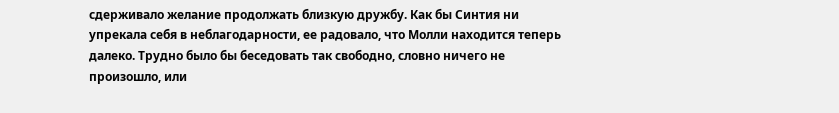сдерживало желание продолжать близкую дружбу. Как бы Синтия ни упрекала себя в неблагодарности, ее радовало, что Молли находится теперь далеко. Трудно было бы беседовать так свободно, словно ничего не произошло, или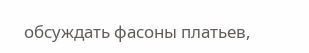обсуждать фасоны платьев,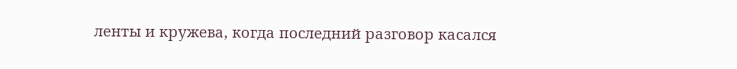ленты и кружева, когда последний разговор касался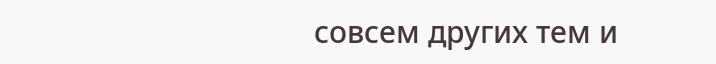совсем других тем и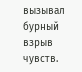вызывал бурный взрыв чувств.